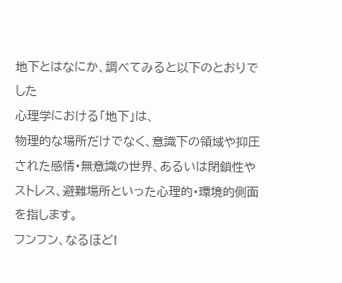地下とはなにか、調べてみると以下のとおりでした
心理学における「地下」は、
物理的な場所だけでなく、意識下の領域や抑圧された感情・無意識の世界、あるいは閉鎖性やストレス、避難場所といった心理的・環境的側面を指します。
フンフン、なるほど!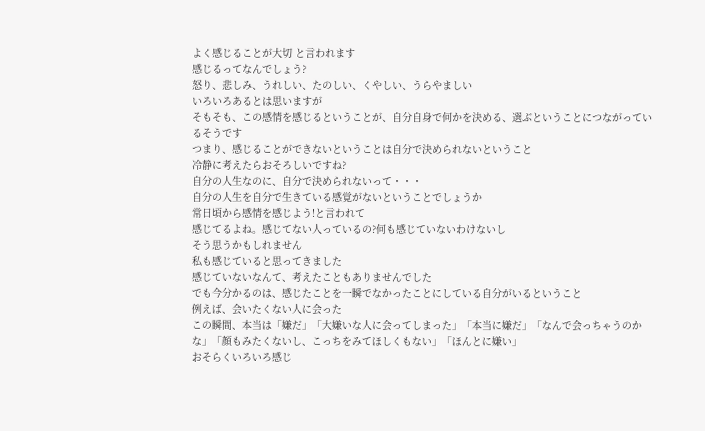よく感じることが大切 と言われます
感じるってなんでしょう?
怒り、悲しみ、うれしい、たのしい、くやしい、うらやましい
いろいろあるとは思いますが
そもそも、この感情を感じるということが、自分自身で何かを決める、選ぶということにつながっているそうです
つまり、感じることができないということは自分で決められないということ
冷静に考えたらおそろしいですね?
自分の人生なのに、自分で決められないって・・・
自分の人生を自分で生きている感覚がないということでしょうか
常日頃から感情を感じよう!と言われて
感じてるよね。感じてない人っているの?何も感じていないわけないし
そう思うかもしれません
私も感じていると思ってきました
感じていないなんて、考えたこともありませんでした
でも今分かるのは、感じたことを一瞬でなかったことにしている自分がいるということ
例えば、会いたくない人に会った
この瞬間、本当は「嫌だ」「大嫌いな人に会ってしまった」「本当に嫌だ」「なんで会っちゃうのかな」「顔もみたくないし、こっちをみてほしくもない」「ほんとに嫌い」
おそらくいろいろ感じ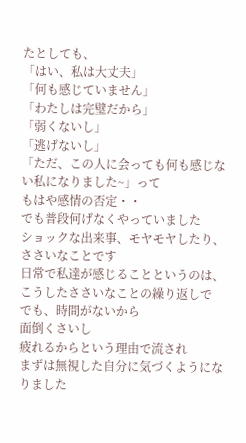たとしても、
「はい、私は大丈夫」
「何も感じていません」
「わたしは完璧だから」
「弱くないし」
「逃げないし」
「ただ、この人に会っても何も感じない私になりました~」って
もはや感情の否定・・
でも普段何げなくやっていました
ショックな出来事、モヤモヤしたり、ささいなことです
日常で私達が感じることというのは、こうしたささいなことの繰り返しで
でも、時間がないから
面倒くさいし
疲れるからという理由で流され
まずは無視した自分に気づくようになりました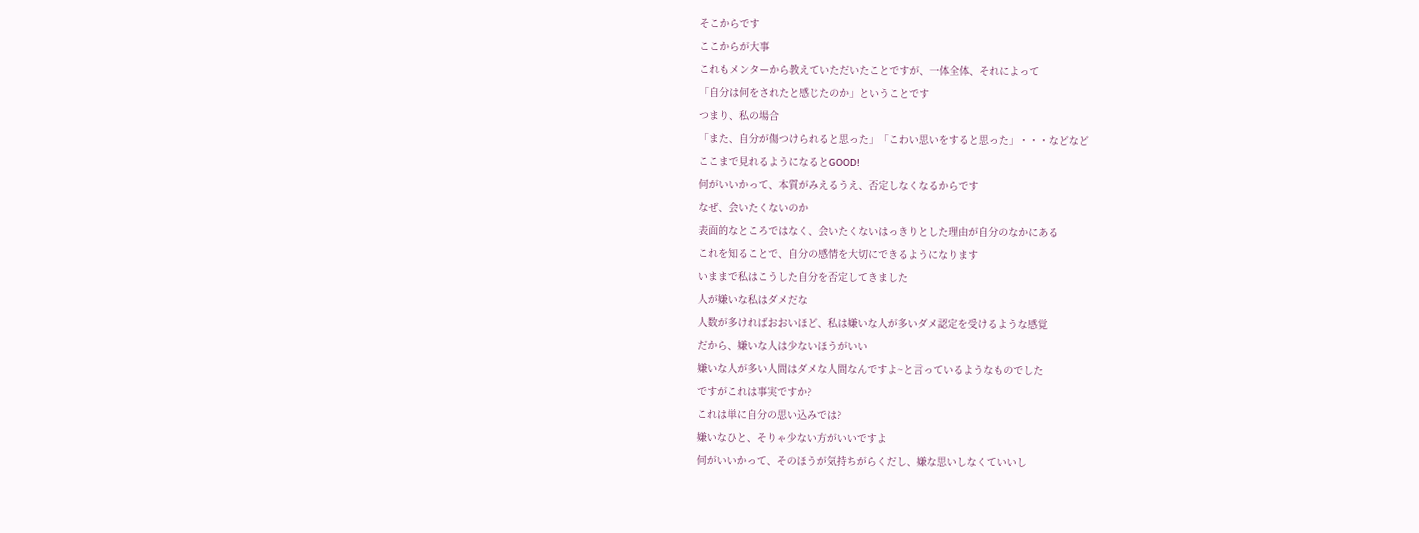そこからです
ここからが大事
これもメンターから教えていただいたことですが、一体全体、それによって
「自分は何をされたと感じたのか」ということです
つまり、私の場合
「また、自分が傷つけられると思った」「こわい思いをすると思った」・・・などなど
ここまで見れるようになるとGOOD!
何がいいかって、本質がみえるうえ、否定しなくなるからです
なぜ、会いたくないのか
表面的なところではなく、会いたくないはっきりとした理由が自分のなかにある
これを知ることで、自分の感情を大切にできるようになります
いままで私はこうした自分を否定してきました
人が嫌いな私はダメだな
人数が多ければおおいほど、私は嫌いな人が多いダメ認定を受けるような感覚
だから、嫌いな人は少ないほうがいい
嫌いな人が多い人間はダメな人間なんですよ~と言っているようなものでした
ですがこれは事実ですか?
これは単に自分の思い込みでは?
嫌いなひと、そりゃ少ない方がいいですよ
何がいいかって、そのほうが気持ちがらくだし、嫌な思いしなくていいし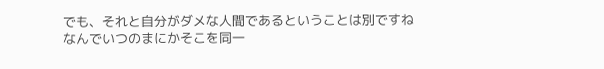でも、それと自分がダメな人間であるということは別ですね
なんでいつのまにかそこを同一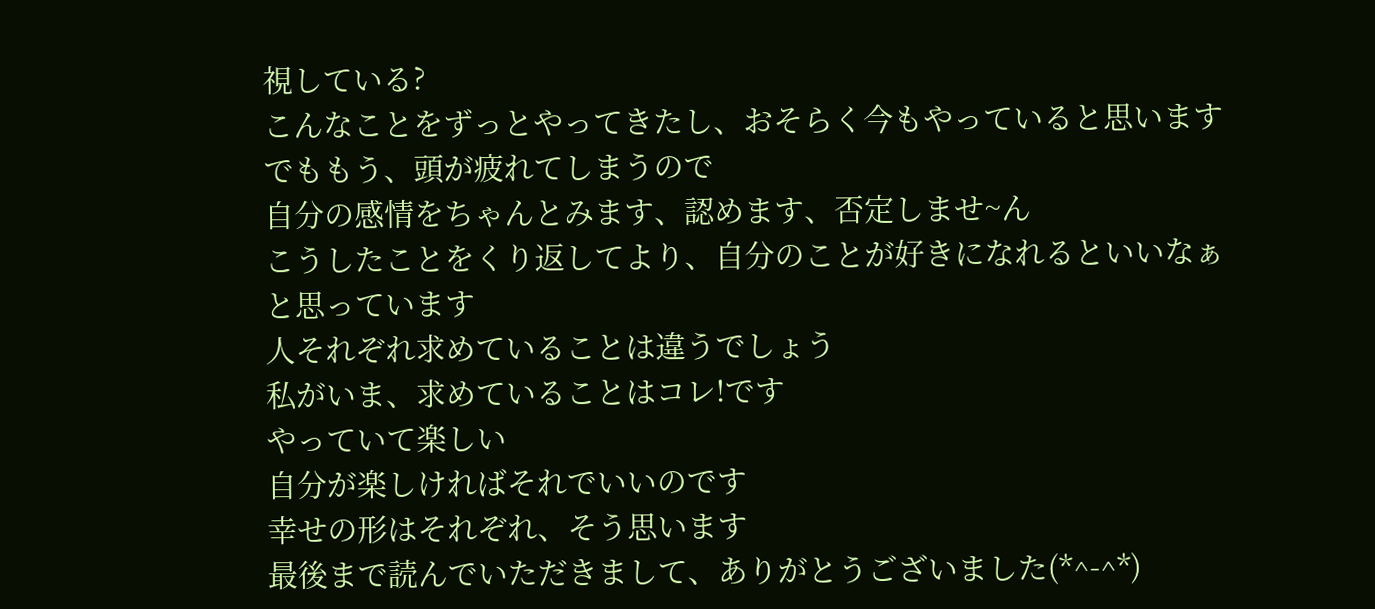視している?
こんなことをずっとやってきたし、おそらく今もやっていると思います
でももう、頭が疲れてしまうので
自分の感情をちゃんとみます、認めます、否定しませ~ん
こうしたことをくり返してより、自分のことが好きになれるといいなぁと思っています
人それぞれ求めていることは違うでしょう
私がいま、求めていることはコレ!です
やっていて楽しい
自分が楽しければそれでいいのです
幸せの形はそれぞれ、そう思います
最後まで読んでいただきまして、ありがとうございました(*^-^*)